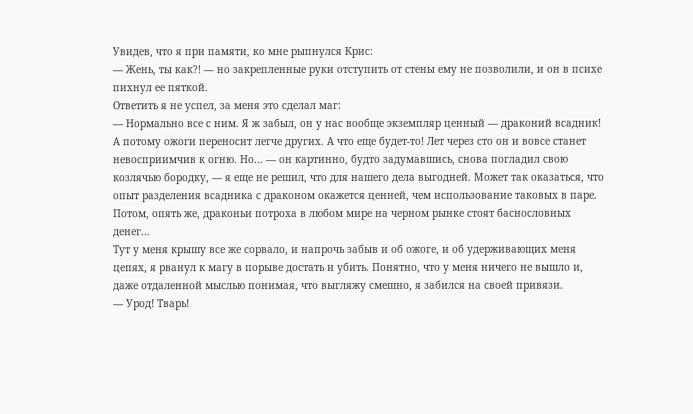Увидев, что я при памяти, ко мне рыпнулся Крис:
— Жень, ты как?! — но закрепленные руки отступить от стены ему не позволили, и он в психе пихнул ее пяткой.
Ответить я не успел, за меня это сделал маг:
— Нормально все с ним. Я ж забыл, он у нас вообще экземпляр ценный — драконий всадник! А потому ожоги переносит легче других. А что еще будет-то! Лет через сто он и вовсе станет невосприимчив к огню. Но… — он картинно, будто задумавшись, снова погладил свою козлячью бородку, — я еще не решил, что для нашего дела выгодней. Может так оказаться, что опыт разделения всадника с драконом окажется ценней, чем использование таковых в паре. Потом, опять же, драконьи потроха в любом мире на черном рынке стоят баснословных денег…
Тут у меня крышу все же сорвало, и напрочь забыв и об ожоге, и об удерживающих меня цепях, я рванул к магу в порыве достать и убить. Понятно, что у меня ничего не вышло и, даже отдаленной мыслью понимая, что выгляжу смешно, я забился на своей привязи.
— Урод! Тварь!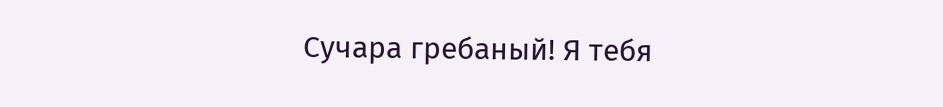Сучара гребаный! Я тебя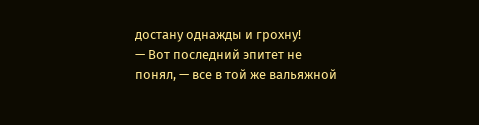достану однажды и грохну!
— Вот последний эпитет не понял, — все в той же вальяжной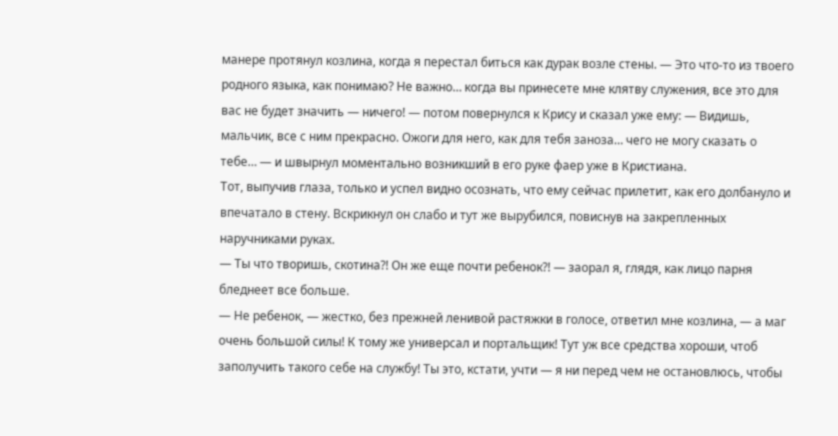манере протянул козлина, когда я перестал биться как дурак возле стены. — Это что-то из твоего родного языка, как понимаю? Не важно… когда вы принесете мне клятву служения, все это для вас не будет значить — ничего! — потом повернулся к Крису и сказал уже ему: — Видишь, мальчик, все с ним прекрасно. Ожоги для него, как для тебя заноза… чего не могу сказать о тебе… — и швырнул моментально возникший в его руке фаер уже в Кристиана.
Тот, выпучив глаза, только и успел видно осознать, что ему сейчас прилетит, как его долбануло и впечатало в стену. Вскрикнул он слабо и тут же вырубился, повиснув на закрепленных наручниками руках.
— Ты что творишь, скотина?! Он же еще почти ребенок?! — заорал я, глядя, как лицо парня бледнеет все больше.
— Не ребенок, — жестко, без прежней ленивой растяжки в голосе, ответил мне козлина, — а маг очень большой силы! К тому же универсал и портальщик! Тут уж все средства хороши, чтоб заполучить такого себе на службу! Ты это, кстати, учти — я ни перед чем не остановлюсь, чтобы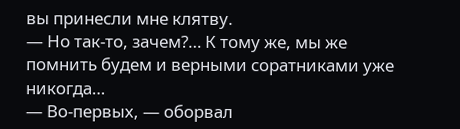вы принесли мне клятву.
— Но так-то, зачем?… К тому же, мы же помнить будем и верными соратниками уже никогда…
— Во-первых, — оборвал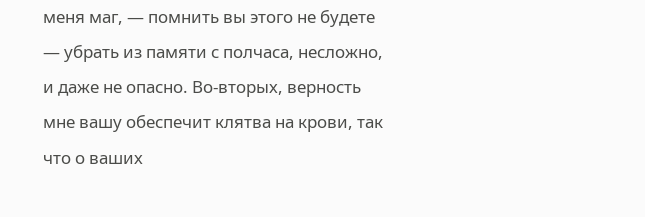меня маг, — помнить вы этого не будете — убрать из памяти с полчаса, несложно, и даже не опасно. Во-вторых, верность мне вашу обеспечит клятва на крови, так что о ваших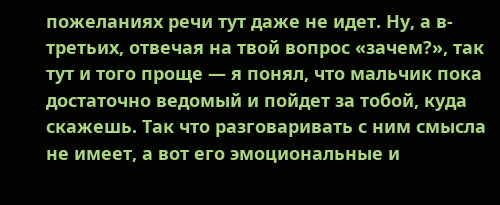пожеланиях речи тут даже не идет. Ну, а в-третьих, отвечая на твой вопрос «зачем?», так тут и того проще — я понял, что мальчик пока достаточно ведомый и пойдет за тобой, куда скажешь. Так что разговаривать с ним смысла не имеет, а вот его эмоциональные и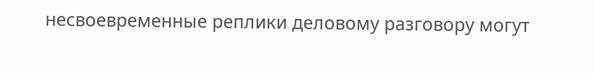несвоевременные реплики деловому разговору могут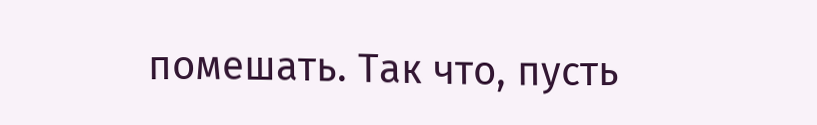помешать. Так что, пусть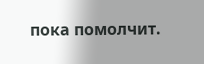пока помолчит.